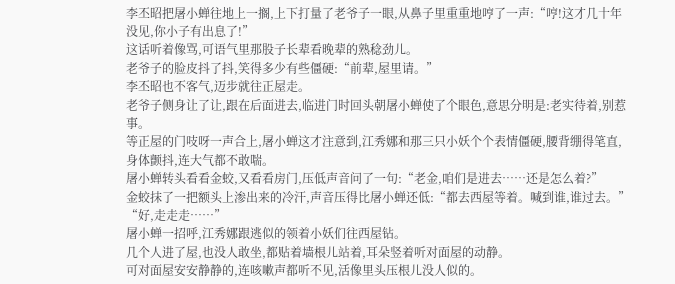李丕昭把屠小蝉往地上一搁,上下打量了老爷子一眼,从鼻子里重重地哼了一声:“哼!这才几十年没见,你小子有出息了!”
这话听着像骂,可语气里那股子长辈看晚辈的熟稔劲儿。
老爷子的脸皮抖了抖,笑得多少有些僵硬:“前辈,屋里请。”
李丕昭也不客气,迈步就往正屋走。
老爷子侧身让了让,跟在后面进去,临进门时回头朝屠小蝉使了个眼色,意思分明是:老实待着,别惹事。
等正屋的门吱呀一声合上,屠小蝉这才注意到,江秀娜和那三只小妖个个表情僵硬,腰背绷得笔直,身体颤抖,连大气都不敢喘。
屠小蝉转头看看金蛟,又看看房门,压低声音问了一句:“老金,咱们是进去……还是怎么着?”
金蛟抹了一把额头上渗出来的冷汗,声音压得比屠小蝉还低:“都去西屋等着。喊到谁,谁过去。”
“好,走走走……”
屠小蝉一招呼,江秀娜跟逃似的领着小妖们往西屋钻。
几个人进了屋,也没人敢坐,都贴着墙根儿站着,耳朵竖着听对面屋的动静。
可对面屋安安静静的,连咳嗽声都听不见,活像里头压根儿没人似的。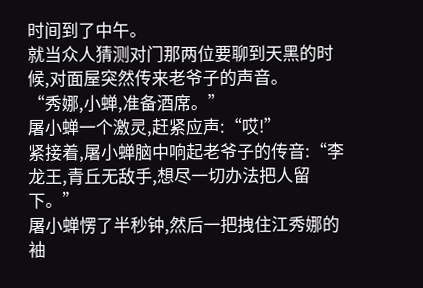时间到了中午。
就当众人猜测对门那两位要聊到天黑的时候,对面屋突然传来老爷子的声音。
“秀娜,小蝉,准备酒席。”
屠小蝉一个激灵,赶紧应声:“哎!”
紧接着,屠小蝉脑中响起老爷子的传音:“李龙王,青丘无敌手,想尽一切办法把人留下。”
屠小蝉愣了半秒钟,然后一把拽住江秀娜的袖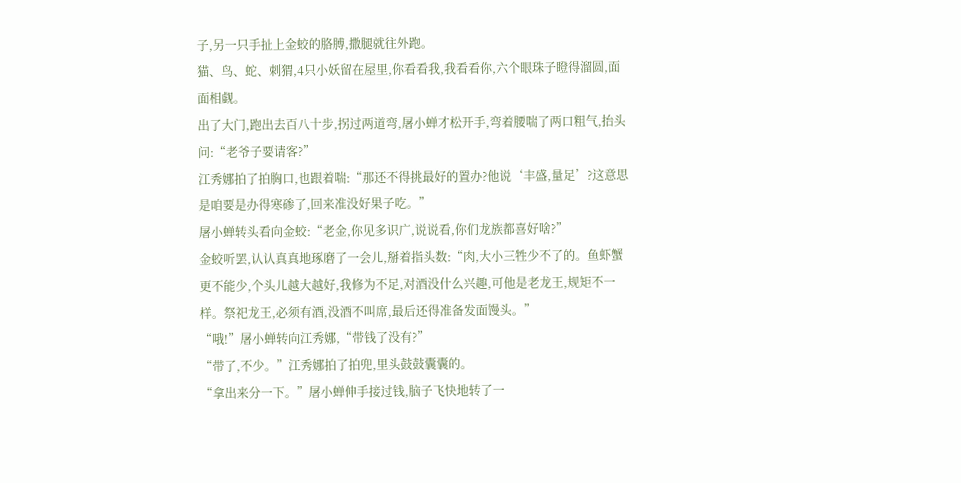子,另一只手扯上金蛟的胳膊,撒腿就往外跑。
猫、鸟、蛇、刺猬,4只小妖留在屋里,你看看我,我看看你,六个眼珠子瞪得溜圆,面面相觑。
出了大门,跑出去百八十步,拐过两道弯,屠小蝉才松开手,弯着腰喘了两口粗气,抬头问:“老爷子要请客?”
江秀娜拍了拍胸口,也跟着喘:“那还不得挑最好的置办?他说‘丰盛,量足’?这意思是咱要是办得寒碜了,回来准没好果子吃。”
屠小蝉转头看向金蛟:“老金,你见多识广,说说看,你们龙族都喜好啥?”
金蛟听罢,认认真真地琢磨了一会儿,掰着指头数:“肉,大小三牲少不了的。鱼虾蟹更不能少,个头儿越大越好,我修为不足,对酒没什么兴趣,可他是老龙王,规矩不一样。祭祀龙王,必须有酒,没酒不叫席,最后还得准备发面馒头。”
“哦!”屠小蝉转向江秀娜,“带钱了没有?”
“带了,不少。”江秀娜拍了拍兜,里头鼓鼓囊囊的。
“拿出来分一下。”屠小蝉伸手接过钱,脑子飞快地转了一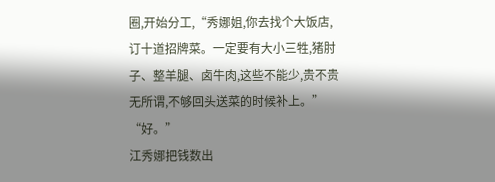圈,开始分工,“秀娜姐,你去找个大饭店,订十道招牌菜。一定要有大小三牲,猪肘子、整羊腿、卤牛肉,这些不能少,贵不贵无所谓,不够回头送菜的时候补上。”
“好。”
江秀娜把钱数出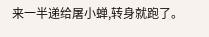来一半递给屠小蝉,转身就跑了。